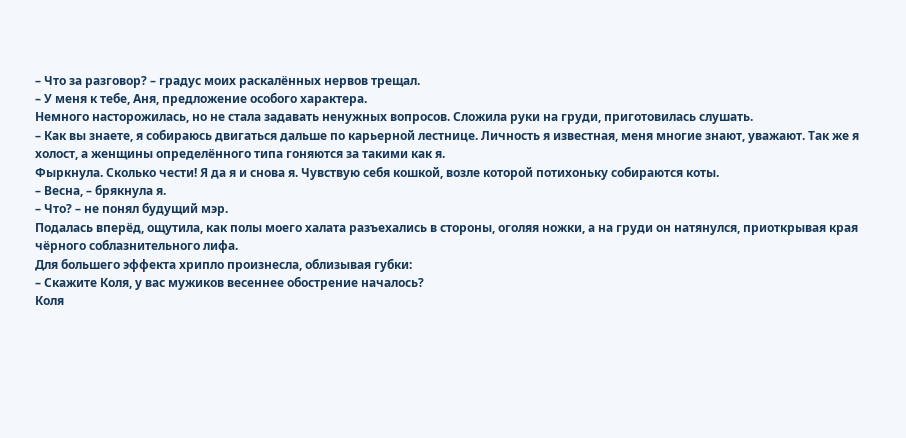– Что за разговор? – градус моих раскалённых нервов трещал.
– У меня к тебе, Аня, предложение особого характера.
Немного насторожилась, но не стала задавать ненужных вопросов. Сложила руки на груди, приготовилась слушать.
– Как вы знаете, я собираюсь двигаться дальше по карьерной лестнице. Личность я известная, меня многие знают, уважают. Так же я холост, а женщины определённого типа гоняются за такими как я.
Фыркнула. Сколько чести! Я да я и снова я. Чувствую себя кошкой, возле которой потихоньку собираются коты.
– Весна, – брякнула я.
– Что? – не понял будущий мэр.
Подалась вперёд, ощутила, как полы моего халата разъехались в стороны, оголяя ножки, а на груди он натянулся, приоткрывая края чёрного соблазнительного лифа.
Для большего эффекта хрипло произнесла, облизывая губки:
– Скажите Коля, у вас мужиков весеннее обострение началось?
Коля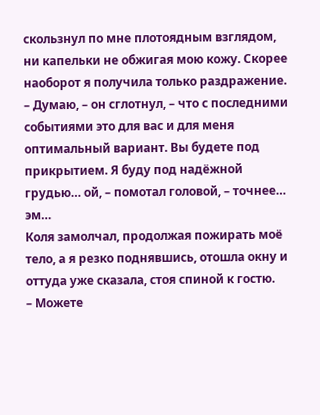скользнул по мне плотоядным взглядом, ни капельки не обжигая мою кожу. Скорее наоборот я получила только раздражение.
– Думаю, – он сглотнул, – что с последними событиями это для вас и для меня оптимальный вариант. Вы будете под прикрытием. Я буду под надёжной грудью… ой, – помотал головой, – точнее… эм…
Коля замолчал, продолжая пожирать моё тело, а я резко поднявшись, отошла окну и оттуда уже сказала, стоя спиной к гостю.
– Можете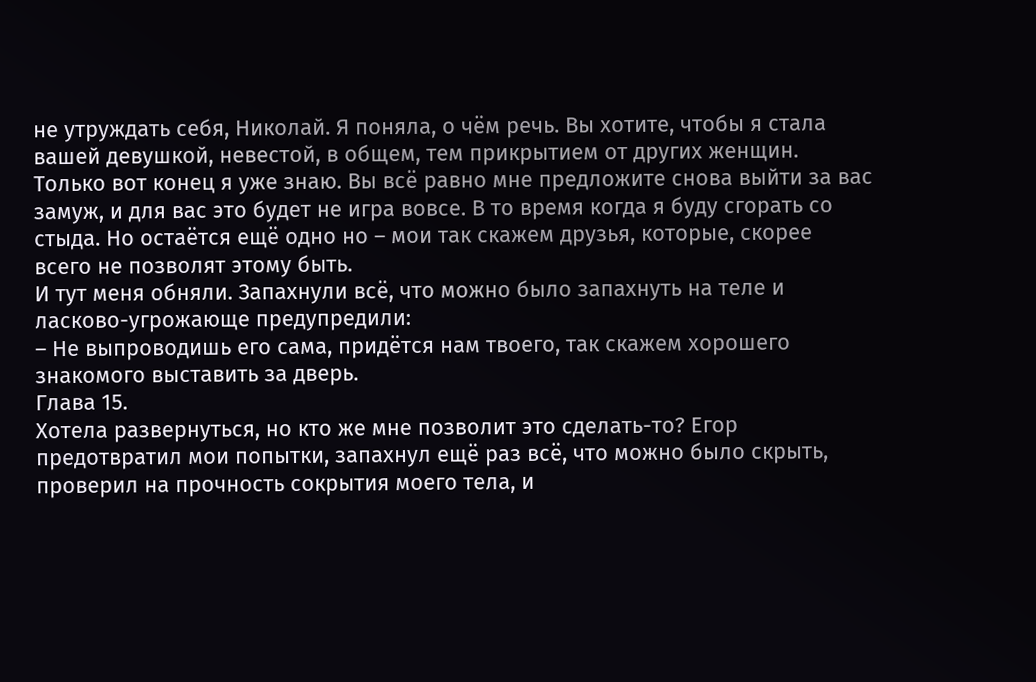не утруждать себя, Николай. Я поняла, о чём речь. Вы хотите, чтобы я стала вашей девушкой, невестой, в общем, тем прикрытием от других женщин. Только вот конец я уже знаю. Вы всё равно мне предложите снова выйти за вас замуж, и для вас это будет не игра вовсе. В то время когда я буду сгорать со стыда. Но остаётся ещё одно но – мои так скажем друзья, которые, скорее всего не позволят этому быть.
И тут меня обняли. Запахнули всё, что можно было запахнуть на теле и ласково-угрожающе предупредили:
– Не выпроводишь его сама, придётся нам твоего, так скажем хорошего знакомого выставить за дверь.
Глава 15.
Хотела развернуться, но кто же мне позволит это сделать-то? Егор предотвратил мои попытки, запахнул ещё раз всё, что можно было скрыть, проверил на прочность сокрытия моего тела, и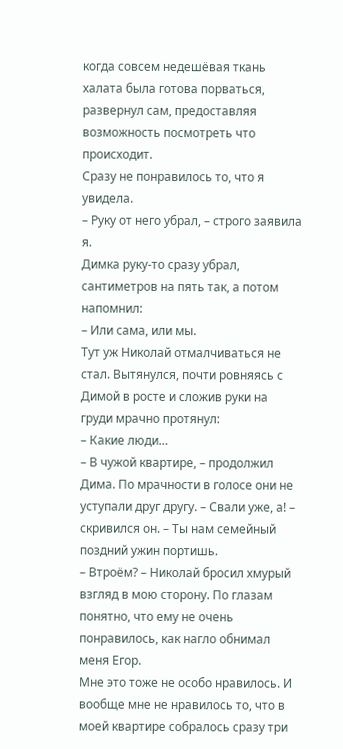когда совсем недешёвая ткань халата была готова порваться, развернул сам, предоставляя возможность посмотреть что происходит.
Сразу не понравилось то, что я увидела.
– Руку от него убрал, – строго заявила я.
Димка руку-то сразу убрал, сантиметров на пять так, а потом напомнил:
– Или сама, или мы.
Тут уж Николай отмалчиваться не стал. Вытянулся, почти ровняясь с Димой в росте и сложив руки на груди мрачно протянул:
– Какие люди…
– В чужой квартире, – продолжил Дима. По мрачности в голосе они не уступали друг другу. – Свали уже, а! – скривился он. – Ты нам семейный поздний ужин портишь.
– Втроём? – Николай бросил хмурый взгляд в мою сторону. По глазам понятно, что ему не очень понравилось, как нагло обнимал меня Егор.
Мне это тоже не особо нравилось. И вообще мне не нравилось то, что в моей квартире собралось сразу три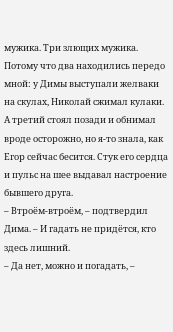мужика. Три злющих мужика. Потому что два находились передо мной: у Димы выступали желваки на скулах, Николай сжимал кулаки. А третий стоял позади и обнимал вроде осторожно, но я-то знала, как Егор сейчас бесится. Стук его сердца и пульс на шее выдавал настроение бывшего друга.
– Втроём-втроём, – подтвердил Дима. – И гадать не придётся, кто здесь лишний.
– Да нет, можно и погадать, –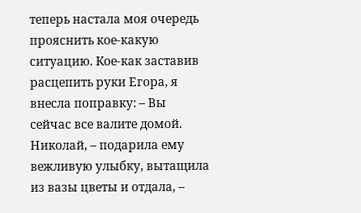теперь настала моя очередь прояснить кое-какую ситуацию. Кое-как заставив расцепить руки Егора, я внесла поправку: – Вы сейчас все валите домой. Николай, – подарила ему вежливую улыбку, вытащила из вазы цветы и отдала, –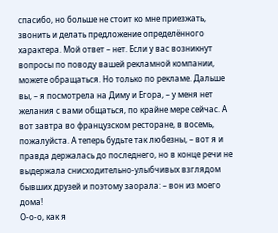спасибо, но больше не стоит ко мне приезжать, звонить и делать предложение определённого характера. Мой ответ – нет. Если у вас возникнут вопросы по поводу вашей рекламной компании, можете обращаться. Но только по рекламе. Дальше вы, – я посмотрела на Диму и Егора, – у меня нет желания с вами общаться, по крайне мере сейчас. А вот завтра во французском ресторане, в восемь, пожалуйста. А теперь будьте так любезны, – вот я и правда держалась до последнего, но в конце речи не выдержала снисходительно-улыбчивых взглядом бывших друзей и поэтому заорала: – вон из моего дома!
О-о-о, как я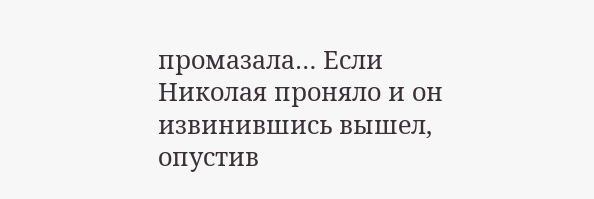промазала… Если Николая проняло и он извинившись вышел, опустив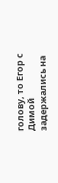голову, то Егор с Димой задержались на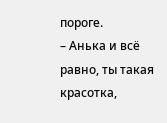пороге.
– Анька и всё равно, ты такая красотка,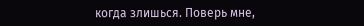когда злишься. Поверь мне,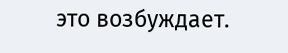это возбуждает.